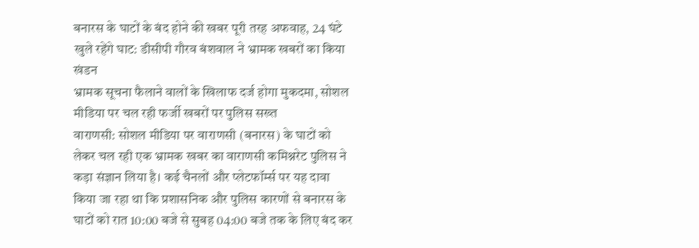बनारस के घाटों के बंद होने की खबर पूरी तरह अफवाह, 24 घंटे खुले रहेंगे घाट: डीसीपी गौरव बंशवाल ने भ्रामक खबरों का किया खंडन
भ्रामक सूचना फैलाने वालों के खिलाफ दर्ज होगा मुकदमा, सोशल मीडिया पर चल रही फर्जी खबरों पर पुलिस सख्त
वाराणसी: सोशल मीडिया पर वाराणसी (बनारस) के घाटों को लेकर चल रही एक भ्रामक खबर का वाराणसी कमिश्नरेट पुलिस ने कड़ा संज्ञान लिया है। कई चैनलों और प्लेटफॉर्म्स पर यह दावा किया जा रहा था कि प्रशासनिक और पुलिस कारणों से बनारस के घाटों को रात 10:00 बजे से सुबह 04:00 बजे तक के लिए बंद कर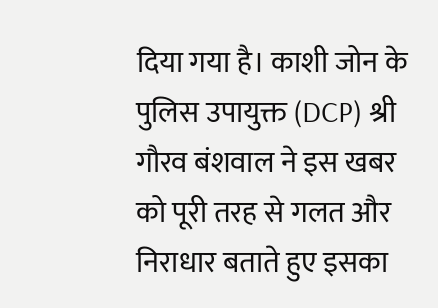दिया गया है। काशी जोन के पुलिस उपायुक्त (DCP) श्री गौरव बंशवाल ने इस खबर को पूरी तरह से गलत और निराधार बताते हुए इसका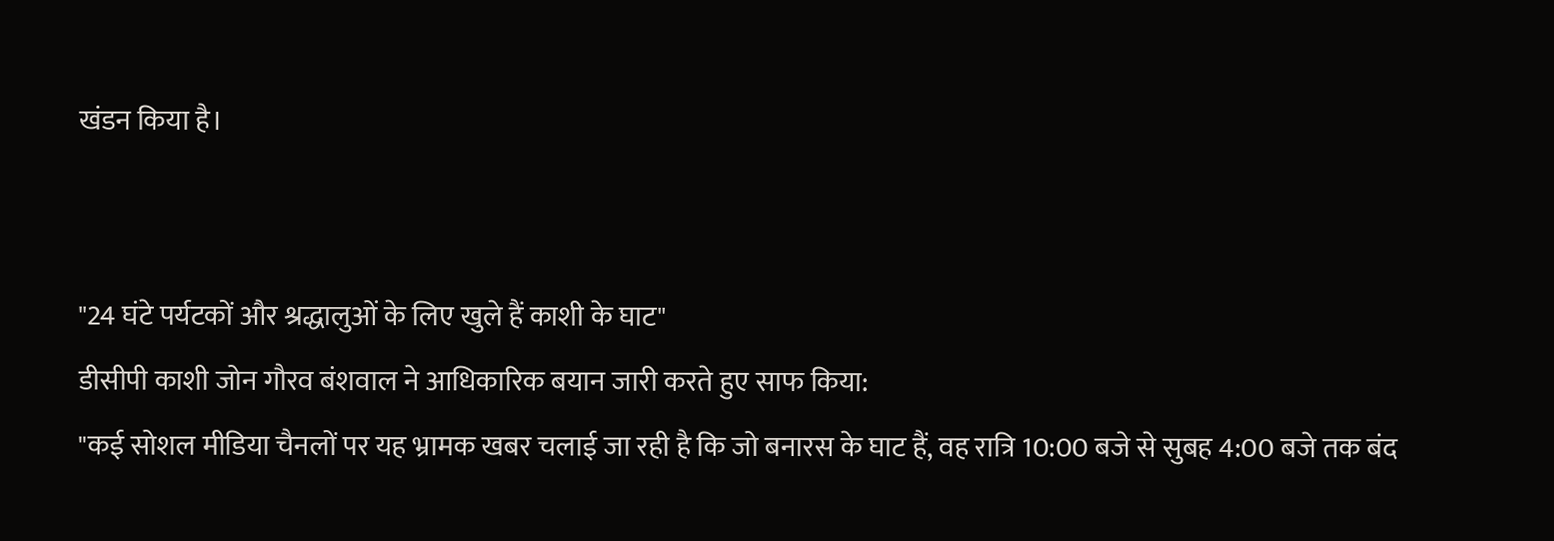खंडन किया है।


"24 घंटे पर्यटकों और श्रद्धालुओं के लिए खुले हैं काशी के घाट"
डीसीपी काशी जोन गौरव बंशवाल ने आधिकारिक बयान जारी करते हुए साफ किया:
"कई सोशल मीडिया चैनलों पर यह भ्रामक खबर चलाई जा रही है कि जो बनारस के घाट हैं, वह रात्रि 10:00 बजे से सुबह 4:00 बजे तक बंद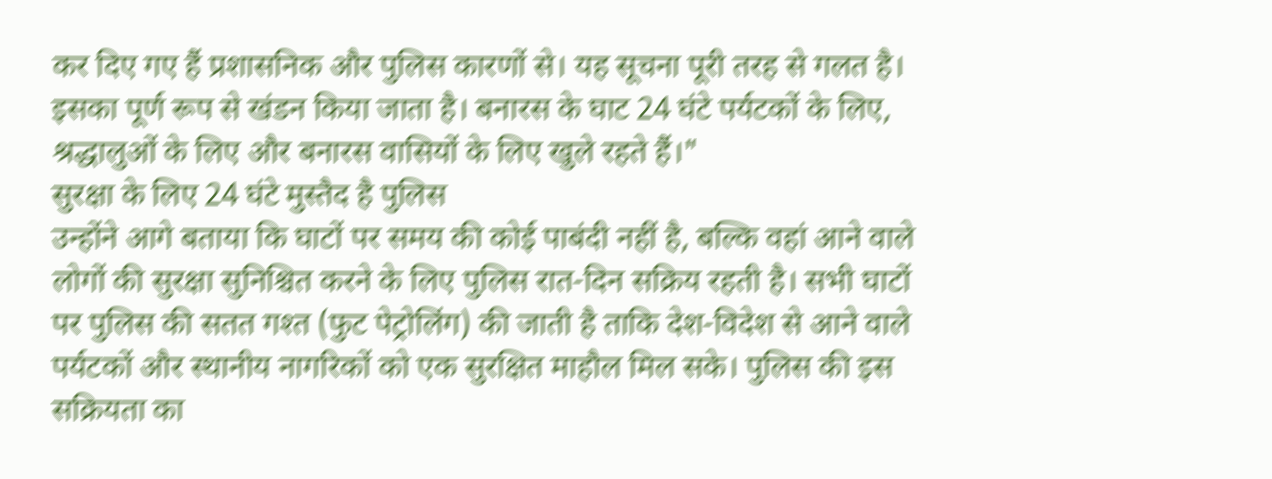कर दिए गए हैं प्रशासनिक और पुलिस कारणों से। यह सूचना पूरी तरह से गलत है। इसका पूर्ण रूप से खंडन किया जाता है। बनारस के घाट 24 घंटे पर्यटकों के लिए, श्रद्धालुओं के लिए और बनारस वासियों के लिए खुले रहते हैं।"
सुरक्षा के लिए 24 घंटे मुस्तैद है पुलिस
उन्होंने आगे बताया कि घाटों पर समय की कोई पाबंदी नहीं है, बल्कि वहां आने वाले लोगों की सुरक्षा सुनिश्चित करने के लिए पुलिस रात-दिन सक्रिय रहती है। सभी घाटों पर पुलिस की सतत गश्त (फुट पेट्रोलिंग) की जाती है ताकि देश-विदेश से आने वाले पर्यटकों और स्थानीय नागरिकों को एक सुरक्षित माहौल मिल सके। पुलिस की इस सक्रियता का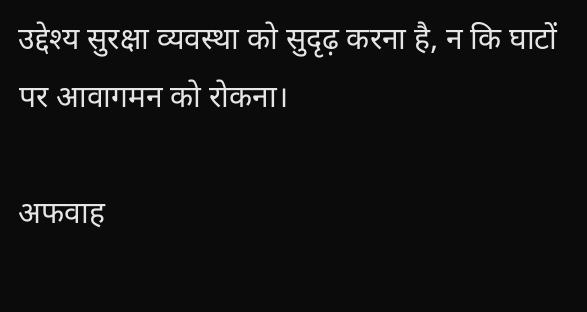उद्देश्य सुरक्षा व्यवस्था को सुदृढ़ करना है, न कि घाटों पर आवागमन को रोकना।

अफवाह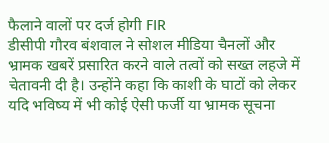फैलाने वालों पर दर्ज होगी FIR
डीसीपी गौरव बंशवाल ने सोशल मीडिया चैनलों और भ्रामक खबरें प्रसारित करने वाले तत्वों को सख्त लहजे में चेतावनी दी है। उन्होंने कहा कि काशी के घाटों को लेकर यदि भविष्य में भी कोई ऐसी फर्जी या भ्रामक सूचना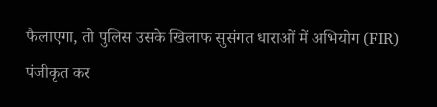फैलाएगा, तो पुलिस उसके खिलाफ सुसंगत धाराओं में अभियोग (FIR) पंजीकृत कर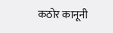कठोर कानूनी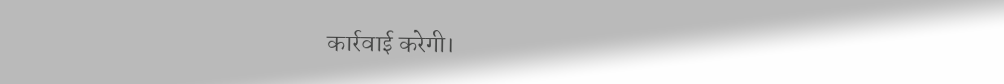कार्रवाई करेगी।